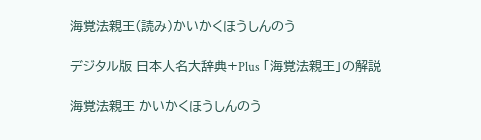海覚法親王(読み)かいかくほうしんのう

デジタル版 日本人名大辞典+Plus 「海覚法親王」の解説

海覚法親王 かいかくほうしんのう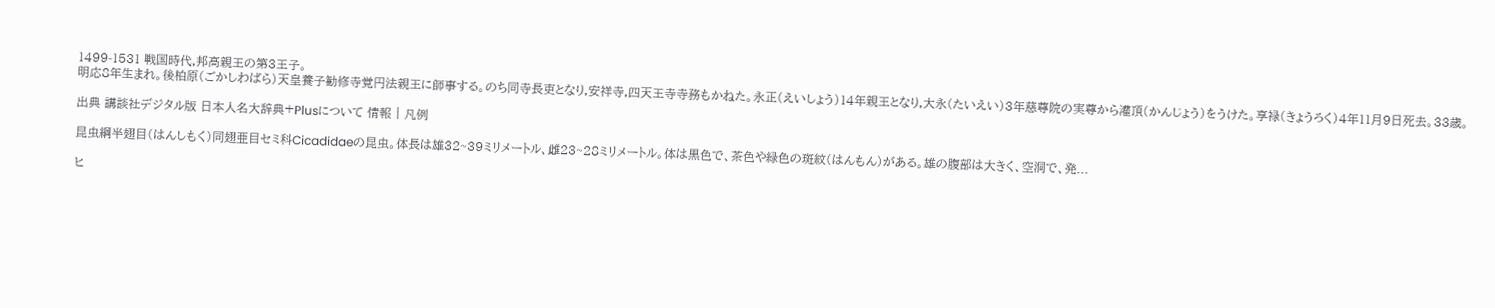1499-1531 戦国時代,邦高親王の第3王子。
明応8年生まれ。後柏原(ごかしわばら)天皇養子勧修寺覚円法親王に師事する。のち同寺長吏となり,安祥寺,四天王寺寺務もかねた。永正(えいしょう)14年親王となり,大永(たいえい)3年慈尊院の実尊から灌頂(かんじょう)をうけた。享禄(きょうろく)4年11月9日死去。33歳。

出典 講談社デジタル版 日本人名大辞典+Plusについて 情報 | 凡例

昆虫綱半翅目(はんしもく)同翅亜目セミ科Cicadidaeの昆虫。体長は雄32~39ミリメートル、雌23~28ミリメートル。体は黒色で、茶色や緑色の斑紋(はんもん)がある。雄の腹部は大きく、空洞で、発...

ヒ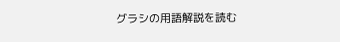グラシの用語解説を読む